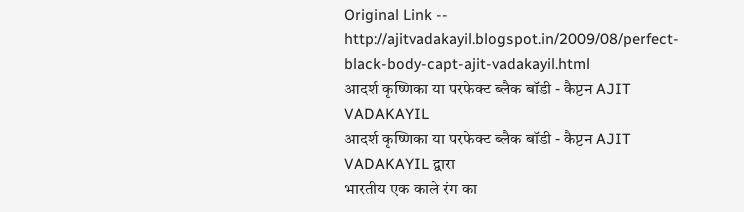Original Link -- http://ajitvadakayil.blogspot.in/2009/08/perfect-black-body-capt-ajit-vadakayil.html
आदर्श कृष्णिका या परफेक्ट ब्लैक बॉडी - कैप्टन AJIT VADAKAYIL
आदर्श कृष्णिका या परफेक्ट ब्लैक बॉडी - कैप्टन AJIT VADAKAYIL द्वारा
भारतीय एक काले रंग का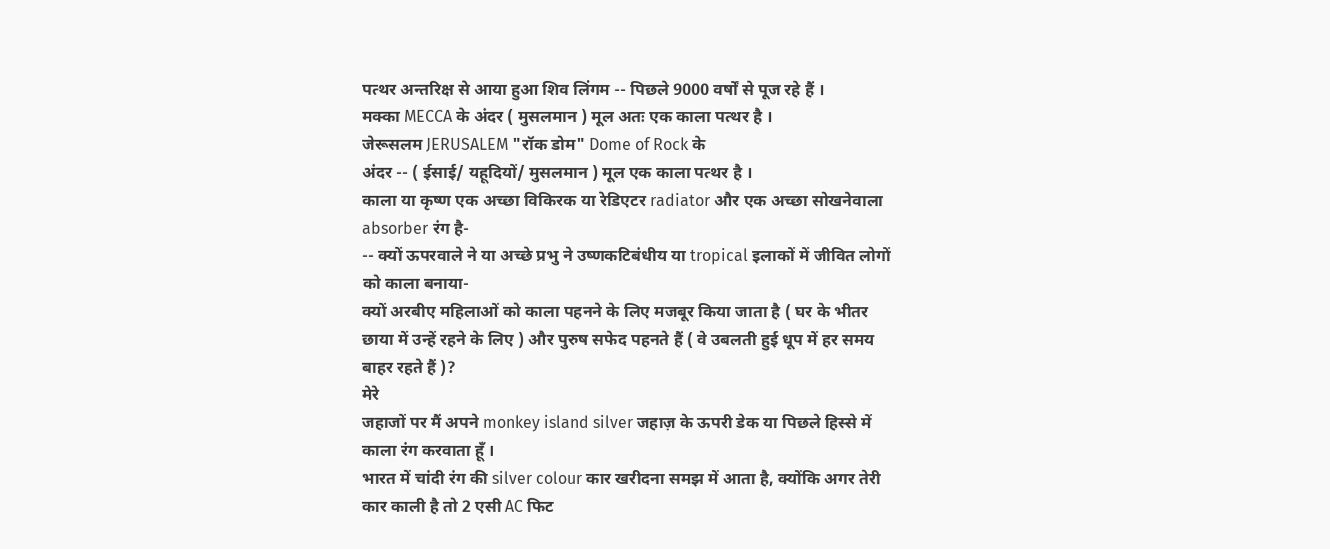पत्थर अन्तरिक्ष से आया हुआ शिव लिंगम -- पिछले 9000 वर्षों से पूज रहे हैं ।
मक्का MECCA के अंदर ( मुसलमान ) मूल अतः एक काला पत्थर है ।
जेरूसलम JERUSALEM "रॉक डोम" Dome of Rock के
अंदर -- ( ईसाई/ यहूदियों/ मुसलमान ) मूल एक काला पत्थर है ।
काला या कृष्ण एक अच्छा विकिरक या रेडिएटर radiator और एक अच्छा सोखनेवाला absorber रंग है-
-- क्यों ऊपरवाले ने या अच्छे प्रभु ने उष्णकटिबंधीय या tropical इलाकों में जीवित लोगों को काला बनाया-
क्यों अरबीए महिलाओं को काला पहनने के लिए मजबूर किया जाता है ( घर के भीतर छाया में उन्हें रहने के लिए ) और पुरुष सफेद पहनते हैं ( वे उबलती हुई धूप में हर समय बाहर रहते हैं )?
मेरे
जहाजों पर मैं अपने monkey island silver जहाज़ के ऊपरी डेक या पिछले हिस्से में काला रंग करवाता हूँ ।
भारत में चांदी रंग की silver colour कार खरीदना समझ में आता है, क्योंकि अगर तेरी कार काली है तो 2 एसी AC फिट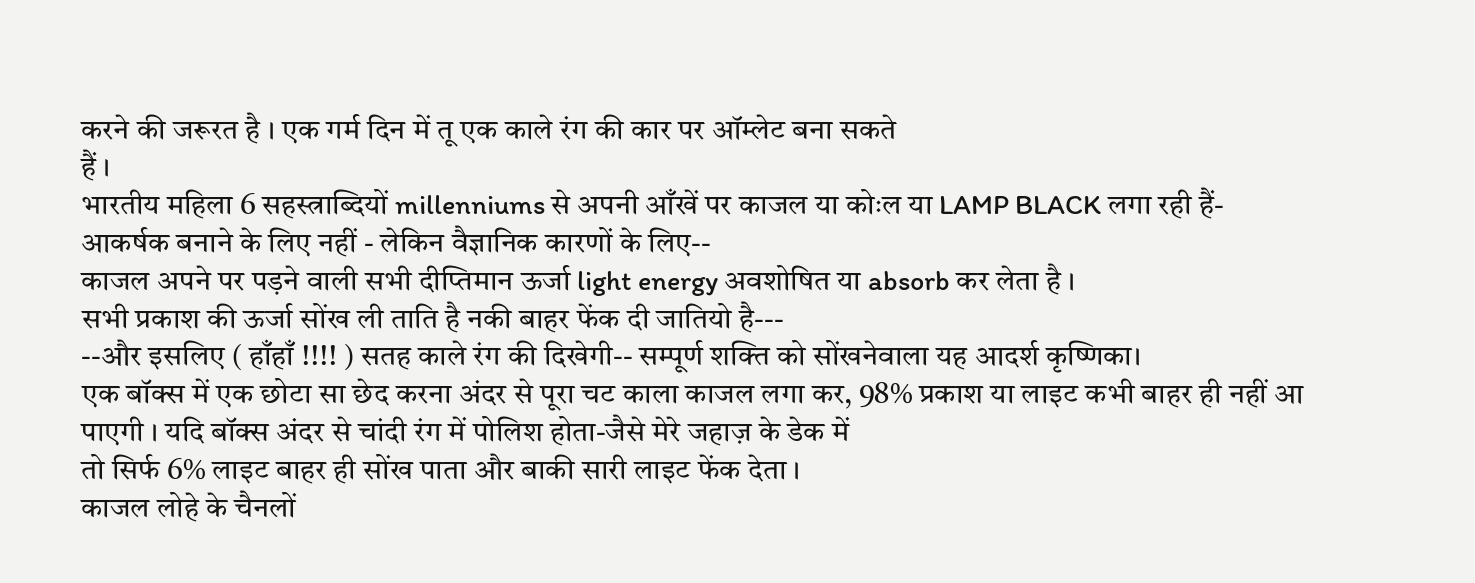करने की जरूरत है । एक गर्म दिन में तू एक काले रंग की कार पर ऑम्लेट बना सकते
हैं ।
भारतीय महिला 6 सहस्त्राब्दियों millenniums से अपनी आँखें पर काजल या कोःल या LAMP BLACK लगा रही हैं-आकर्षक बनाने के लिए नहीं - लेकिन वैज्ञानिक कारणों के लिए--
काजल अपने पर पड़ने वाली सभी दीप्तिमान ऊर्जा light energy अवशोषित या absorb कर लेता है ।
सभी प्रकाश की ऊर्जा सोंख ली ताति है नकी बाहर फेंक दी जातियो है---
--और इसलिए ( हाँहाँ !!!! ) सतह काले रंग की दिखेगी-- सम्पूर्ण शक्ति को सोंखनेवाला यह आदर्श कृष्णिका।
एक बॉक्स में एक छोटा सा छेद करना अंदर से पूरा चट काला काजल लगा कर, 98% प्रकाश या लाइट कभी बाहर ही नहीं आ पाएगी । यदि बॉक्स अंदर से चांदी रंग में पोलिश होता-जैसे मेरे जहाज़ के डेक में
तो सिर्फ 6% लाइट बाहर ही सोंख पाता और बाकी सारी लाइट फेंक देता ।
काजल लोहे के चैनलों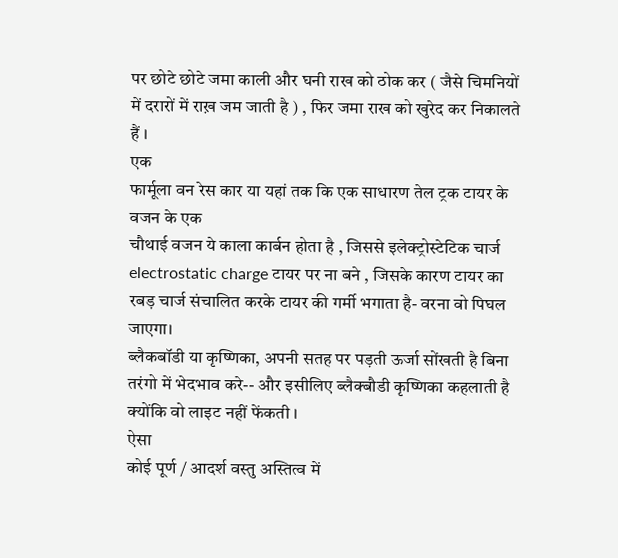पर छोटे छोटे जमा काली और घनी राख को ठोक कर ( जैसे चिमनियों में दरारों में राख़ जम जाती है ) , फिर जमा राख को खुरेद कर निकालते हैं ।
एक
फार्मूला वन रेस कार या यहां तक कि एक साधारण तेल ट्रक टायर के वजन के एक
चौथाई वजन ये काला कार्बन होता है , जिससे इलेक्ट्रोस्टेटिक चार्ज electrostatic charge टायर पर ना बने , जिसके कारण टायर का रबड़ चार्ज संचालित करके टायर की गर्मी भगाता है- वरना वो पिघल जाएगा।
ब्लैकबॉडी या कृष्णिका, अपनी सतह पर पड़ती ऊर्जा सोंखती है बिना तरंगो में भेदभाव करे-- और इसीलिए ब्लैक्बौडी कृष्णिका कहलाती है क्योंकि वो लाइट नहीं फेंकती ।
ऐसा
कोई पूर्ण / आदर्श वस्तु अस्तित्व में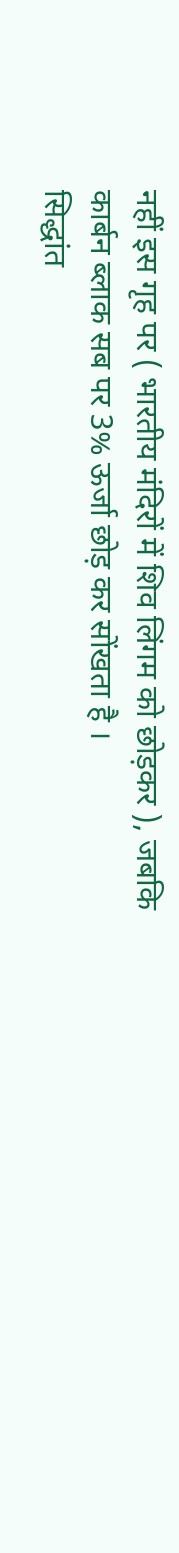नहीं इस गृह पर ( भारतीय मंदिरों में शिव लिंगम को छोड़कर ), जबकि कार्बन ब्लाक सब पर 3% ऊर्जा छोड़ कर सोंखता है ।
सिद्धांत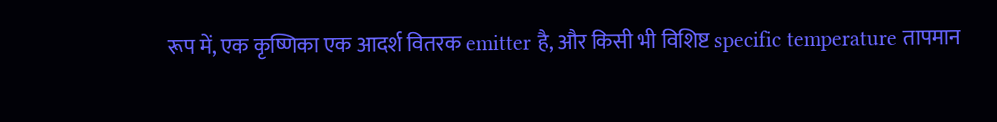रूप में, एक कृष्णिका एक आदर्श वितरक emitter है, और किसी भी विशिष्ट specific temperature तापमान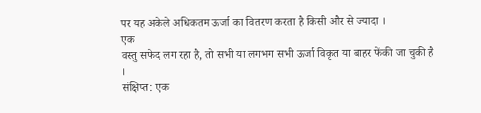पर यह अकेले अधिकतम ऊर्जा का वितरण करता है किसी और से ज्यादा ।
एक
वस्तु सफेद लग रहा है, तो सभी या लगभग सभी ऊर्जा विकृत या बाहर फेंकी जा चुकी है ।
संक्षिप्त: एक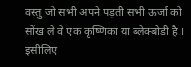वस्तु जो सभी अपने पड़ती सभी ऊर्जा को सोंख ले वे एक कृष्णिका या ब्लेक्बोडी है ।
इसीलिए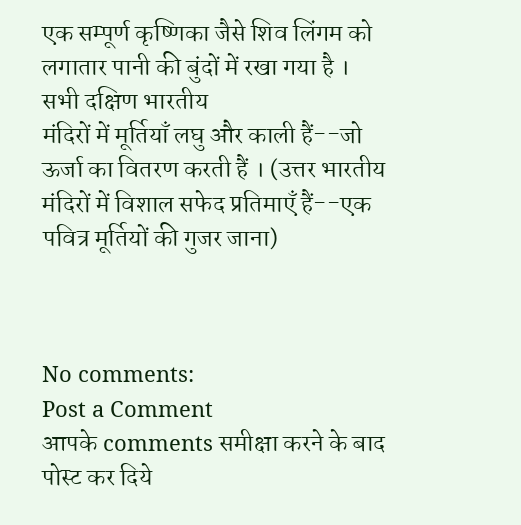एक सम्पूर्ण कृष्णिका जैसे शिव लिंगम को लगातार पानी की बुंदों में रखा गया है ।
सभी दक्षिण भारतीय
मंदिरों में मूर्तियाँ लघु और काली हैं--जो ऊर्जा का वितरण करती हैं । (उत्तर भारतीय मंदिरों में विशाल सफेद प्रतिमाएँ हैं--एक पवित्र मूर्तियों की गुजर जाना)



No comments:
Post a Comment
आपके comments समीक्षा करने के बाद पोस्ट कर दिये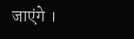जाएंगे ।